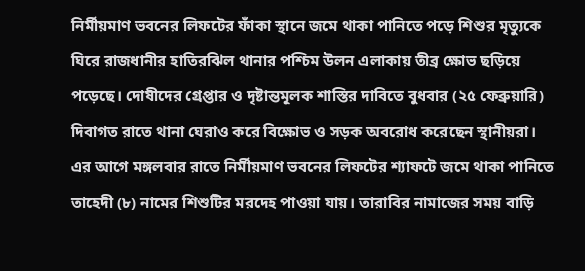নির্মীয়মাণ ভবনের লিফটের ফাঁকা স্থানে জমে থাকা পানিতে পড়ে শিশুর মৃত্যুকে ঘিরে রাজধানীর হাতিরঝিল থানার পশ্চিম উলন এলাকায় তীব্র ক্ষোভ ছড়িয়ে পড়েছে। দোষীদের গ্রেপ্তার ও দৃষ্টান্তমূলক শাস্তির দাবিতে বুধবার (২৫ ফেব্রুয়ারি) দিবাগত রাতে থানা ঘেরাও করে বিক্ষোভ ও সড়ক অবরোধ করেছেন স্থানীয়রা।
এর আগে মঙ্গলবার রাতে নির্মীয়মাণ ভবনের লিফটের শ্যাফটে জমে থাকা পানিতে তাহেদী (৮) নামের শিশুটির মরদেহ পাওয়া যায়। তারাবির নামাজের সময় বাড়ি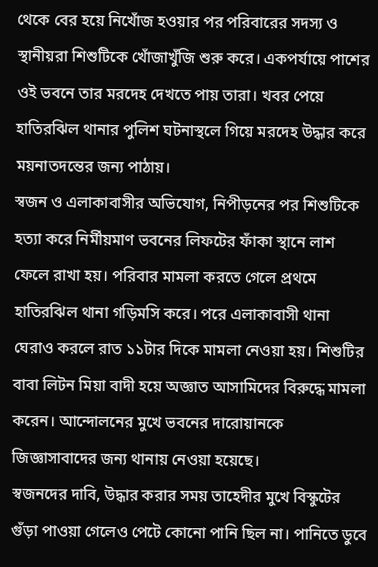থেকে বের হয়ে নিখোঁজ হওয়ার পর পরিবারের সদস্য ও স্থানীয়রা শিশুটিকে খোঁজাখুঁজি শুরু করে। একপর্যায়ে পাশের ওই ভবনে তার মরদেহ দেখতে পায় তারা। খবর পেয়ে হাতিরঝিল থানার পুলিশ ঘটনাস্থলে গিয়ে মরদেহ উদ্ধার করে ময়নাতদন্তের জন্য পাঠায়।
স্বজন ও এলাকাবাসীর অভিযোগ, নিপীড়নের পর শিশুটিকে হত্যা করে নির্মীয়মাণ ভবনের লিফটের ফাঁকা স্থানে লাশ ফেলে রাখা হয়। পরিবার মামলা করতে গেলে প্রথমে হাতিরঝিল থানা গড়িমসি করে। পরে এলাকাবাসী থানা ঘেরাও করলে রাত ১১টার দিকে মামলা নেওয়া হয়। শিশুটির বাবা লিটন মিয়া বাদী হয়ে অজ্ঞাত আসামিদের বিরুদ্ধে মামলা করেন। আন্দোলনের মুখে ভবনের দারোয়ানকে জিজ্ঞাসাবাদের জন্য থানায় নেওয়া হয়েছে।
স্বজনদের দাবি, উদ্ধার করার সময় তাহেদীর মুখে বিস্কুটের গুঁড়া পাওয়া গেলেও পেটে কোনো পানি ছিল না। পানিতে ডুবে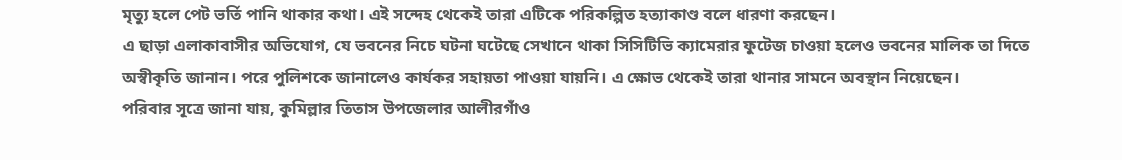মৃত্যু হলে পেট ভর্তি পানি থাকার কথা। এই সন্দেহ থেকেই তারা এটিকে পরিকল্পিত হত্যাকাণ্ড বলে ধারণা করছেন।
এ ছাড়া এলাকাবাসীর অভিযোগ, যে ভবনের নিচে ঘটনা ঘটেছে সেখানে থাকা সিসিটিভি ক্যামেরার ফুটেজ চাওয়া হলেও ভবনের মালিক তা দিতে অস্বীকৃতি জানান। পরে পুলিশকে জানালেও কার্যকর সহায়তা পাওয়া যায়নি। এ ক্ষোভ থেকেই তারা থানার সামনে অবস্থান নিয়েছেন।
পরিবার সূত্রে জানা যায়, কুমিল্লার তিতাস উপজেলার আলীরগাঁও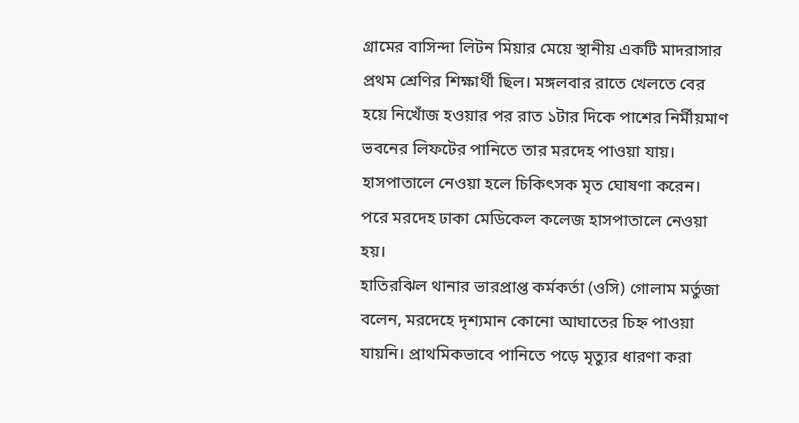গ্রামের বাসিন্দা লিটন মিয়ার মেয়ে স্থানীয় একটি মাদরাসার প্রথম শ্রেণির শিক্ষার্থী ছিল। মঙ্গলবার রাতে খেলতে বের হয়ে নিখোঁজ হওয়ার পর রাত ১টার দিকে পাশের নির্মীয়মাণ ভবনের লিফটের পানিতে তার মরদেহ পাওয়া যায়। হাসপাতালে নেওয়া হলে চিকিৎসক মৃত ঘোষণা করেন। পরে মরদেহ ঢাকা মেডিকেল কলেজ হাসপাতালে নেওয়া হয়।
হাতিরঝিল থানার ভারপ্রাপ্ত কর্মকর্তা (ওসি) গোলাম মর্তুজা বলেন, মরদেহে দৃশ্যমান কোনো আঘাতের চিহ্ন পাওয়া যায়নি। প্রাথমিকভাবে পানিতে পড়ে মৃত্যুর ধারণা করা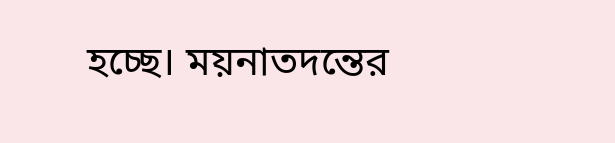হচ্ছে। ময়নাতদন্তের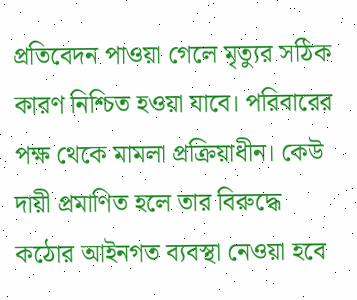প্রতিবেদন পাওয়া গেলে মৃত্যুর সঠিক কারণ নিশ্চিত হওয়া যাবে। পরিবারের পক্ষ থেকে মামলা প্রক্রিয়াধীন। কেউ দায়ী প্রমাণিত হলে তার বিরুদ্ধে কঠোর আইনগত ব্যবস্থা নেওয়া হবে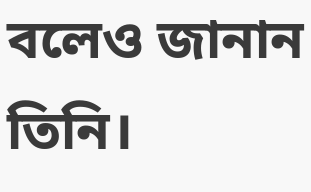বলেও জানান তিনি।